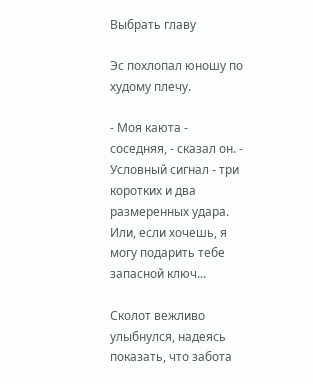Выбрать главу

Эс похлопал юношу по худому плечу.

- Моя каюта - соседняя, - сказал он. - Условный сигнал - три коротких и два размеренных удара. Или, если хочешь, я могу подарить тебе запасной ключ...

Сколот вежливо улыбнулся, надеясь показать, что забота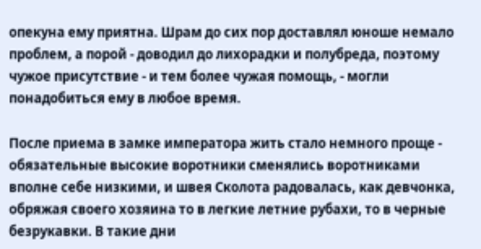опекуна ему приятна. Шрам до сих пор доставлял юноше немало проблем, а порой - доводил до лихорадки и полубреда, поэтому чужое присутствие - и тем более чужая помощь, - могли понадобиться ему в любое время.

После приема в замке императора жить стало немного проще - обязательные высокие воротники сменялись воротниками вполне себе низкими, и швея Сколота радовалась, как девчонка, обряжая своего хозяина то в легкие летние рубахи, то в черные безрукавки. В такие дни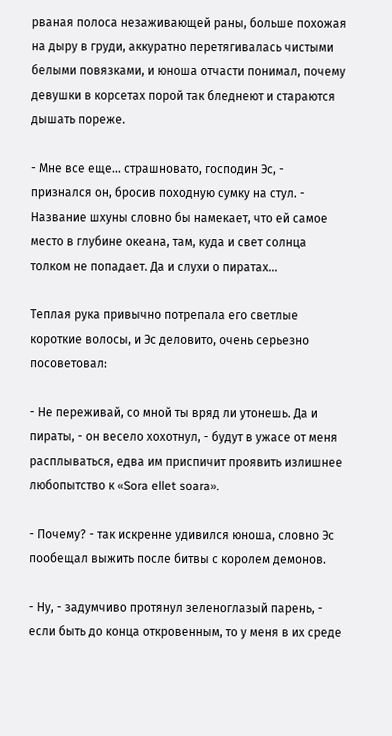рваная полоса незаживающей раны, больше похожая на дыру в груди, аккуратно перетягивалась чистыми белыми повязками, и юноша отчасти понимал, почему девушки в корсетах порой так бледнеют и стараются дышать пореже.

- Мне все еще... страшновато, господин Эс, - признался он, бросив походную сумку на стул. - Название шхуны словно бы намекает, что ей самое место в глубине океана, там, куда и свет солнца толком не попадает. Да и слухи о пиратах...

Теплая рука привычно потрепала его светлые короткие волосы, и Эс деловито, очень серьезно посоветовал:

- Не переживай, со мной ты вряд ли утонешь. Да и пираты, - он весело хохотнул, - будут в ужасе от меня расплываться, едва им приспичит проявить излишнее любопытство к «Sora ellet soara».

- Почему? - так искренне удивился юноша, словно Эс пообещал выжить после битвы с королем демонов.

- Ну, - задумчиво протянул зеленоглазый парень, - если быть до конца откровенным, то у меня в их среде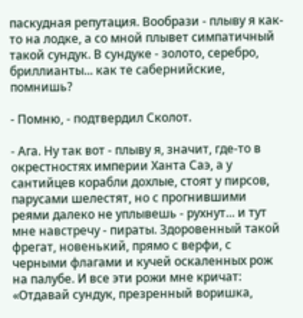паскудная репутация. Вообрази - плыву я как-то на лодке, а со мной плывет симпатичный такой сундук. В сундуке - золото, серебро, бриллианты... как те сабернийские, помнишь?

- Помню, - подтвердил Сколот.

- Ага. Ну так вот - плыву я, значит, где-то в окрестностях империи Ханта Саэ, а у сантийцев корабли дохлые, стоят у пирсов, парусами шелестят, но с прогнившими реями далеко не уплывешь - рухнут... и тут мне навстречу - пираты. Здоровенный такой фрегат, новенький, прямо с верфи, с черными флагами и кучей оскаленных рож на палубе. И все эти рожи мне кричат: «Отдавай сундук, презренный воришка,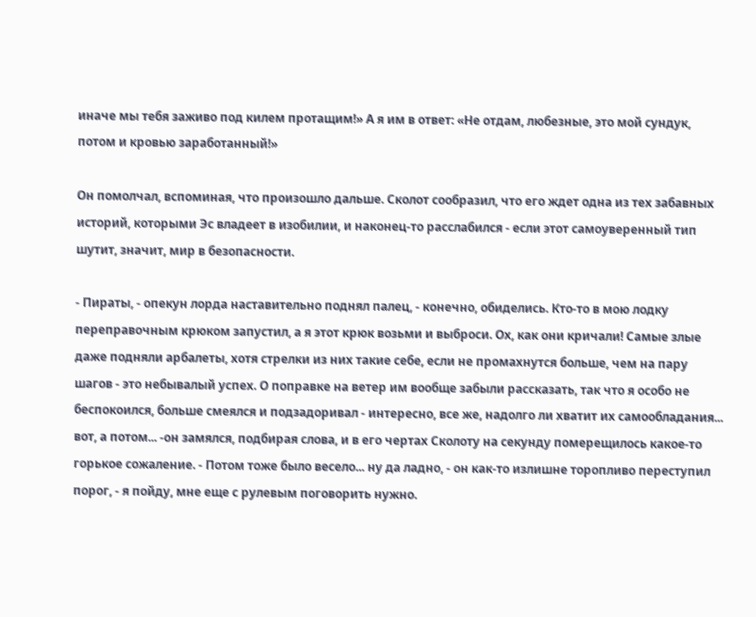иначе мы тебя заживо под килем протащим!» А я им в ответ: «Не отдам, любезные, это мой сундук, потом и кровью заработанный!»

Он помолчал, вспоминая, что произошло дальше. Сколот сообразил, что его ждет одна из тех забавных историй, которыми Эс владеет в изобилии, и наконец-то расслабился - если этот самоуверенный тип шутит, значит, мир в безопасности.

- Пираты, - опекун лорда наставительно поднял палец, - конечно, обиделись. Кто-то в мою лодку переправочным крюком запустил, а я этот крюк возьми и выброси. Ох, как они кричали! Самые злые даже подняли арбалеты, хотя стрелки из них такие себе, если не промахнутся больше, чем на пару шагов - это небывалый успех. О поправке на ветер им вообще забыли рассказать, так что я особо не беспокоился, больше смеялся и подзадоривал - интересно, все же, надолго ли хватит их самообладания... вот, а потом... -он замялся, подбирая слова, и в его чертах Сколоту на секунду померещилось какое-то горькое сожаление. - Потом тоже было весело... ну да ладно, - он как-то излишне торопливо переступил порог, - я пойду, мне еще с рулевым поговорить нужно.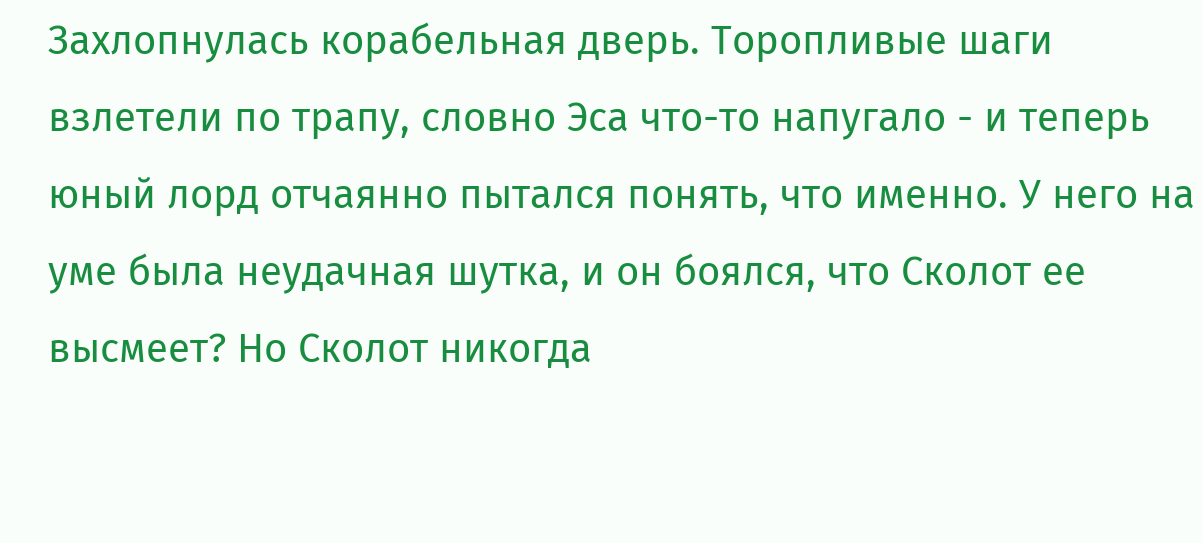Захлопнулась корабельная дверь. Торопливые шаги взлетели по трапу, словно Эса что-то напугало - и теперь юный лорд отчаянно пытался понять, что именно. У него на уме была неудачная шутка, и он боялся, что Сколот ее высмеет? Но Сколот никогда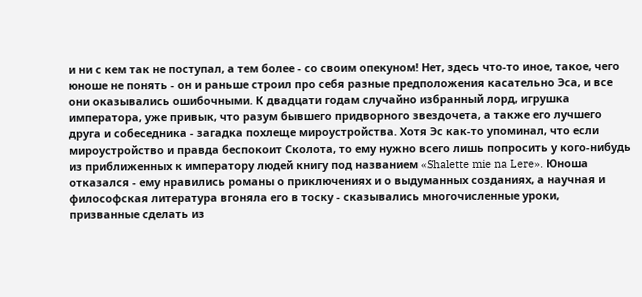и ни с кем так не поступал, а тем более - со своим опекуном! Нет, здесь что-то иное, такое, чего юноше не понять - он и раньше строил про себя разные предположения касательно Эса, и все они оказывались ошибочными. К двадцати годам случайно избранный лорд, игрушка императора, уже привык, что разум бывшего придворного звездочета, а также его лучшего друга и собеседника - загадка похлеще мироустройства. Хотя Эс как-то упоминал, что если мироустройство и правда беспокоит Сколота, то ему нужно всего лишь попросить у кого-нибудь из приближенных к императору людей книгу под названием «Shalette mie na Lere». Юноша отказался - ему нравились романы о приключениях и о выдуманных созданиях, а научная и философская литература вгоняла его в тоску - сказывались многочисленные уроки, призванные сделать из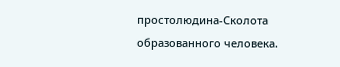простолюдина-Сколота образованного человека.